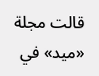قالت مجلة «ميد» في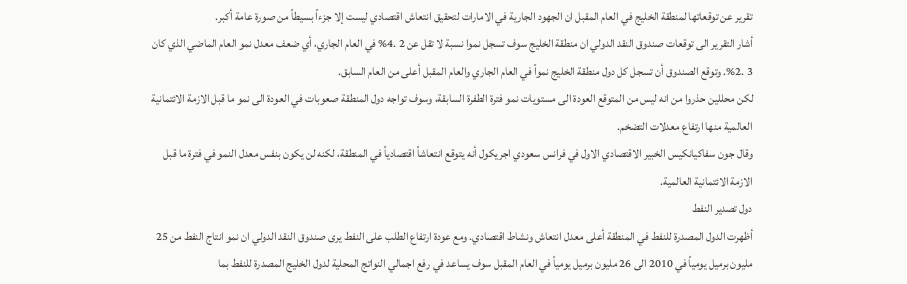تقرير عن توقعاتها لمنطقة الخليج في العام المقبل ان الجهود الجارية في الامارات لتحقيق انتعاش اقتصادي ليست إلا جزءاً بسيطاً من صورة عامة أكبر.
أشار التقرير الى توقعات صندوق النقد الدولي ان منطقة الخليج سوف تسجل نموا نسبة لا تقل عن 2 .4% في العام الجاري، أي ضعف معدل نمو العام الماضي الذي كان 3 .2%. وتوقع الصندوق أن تسجل كل دول منطقة الخليج نمواً في العام الجاري والعام المقبل أعلى من العام السابق.
لكن محللين حذروا من انه ليس من المتوقع العودة الى مستويات نمو فترة الطفرة السابقة، وسوف تواجه دول المنطقة صعوبات في العودة الى نمو ما قبل الازمة الائتمانية العالمية منها ارتفاع معدلات التضخم.
وقال جون سفاكيانكيس الخبير الاقتصادي الاول في فرانس سعودي اجريكول أنه يتوقع انتعاشاً اقتصادياً في المنطقة، لكنه لن يكون بنفس معدل النمو في فترة ما قبل الازمة الائتمانية العالمية.
دول تصدير النفط
أظهرت الدول المصدرة للنفط في المنطقة أعلى معدل انتعاش ونشاط اقتصادي. ومع عودة ارتفاع الطلب على النفط يرى صندوق النقد الدولي ان نمو انتاج النفط من 25 مليون برميل يومياً في 2010 الى 26 مليون برميل يومياً في العام المقبل سوف يساعد في رفع اجمالي النواتج المحلية لدول الخليج المصدرة للنفط بما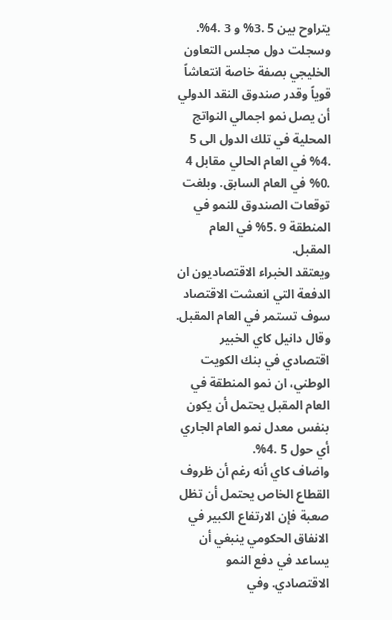يتراوح بين 5 .3% و 3 .4%.
وسجلت دول مجلس التعاون الخليجي بصفة خاصة انتعاشاً قوياً وقدر صندوق النقد الدولي أن يصل نمو اجمالي النواتج المحلية في تلك الدول الى 5 .4% في العام الحالي مقابل 4 .0% في العام السابق. وبلغت توقعات الصندوق للنمو في المنطقة 9 .5% في العام المقبل.
ويعتقد الخبراء الاقتصاديون ان الدفعة التي انعشت الاقتصاد سوف تستمر في العام المقبل. وقال دانيل كاي الخبير اقتصادي في بنك الكويت الوطني، ان نمو المنطقة في العام المقبل يحتمل أن يكون بنفس معدل نمو العام الجاري أي حول 5 .4%.
واضاف كاي أنه رغم أن ظروف القطاع الخاص يحتمل أن تظل صعبة فإن الارتفاع الكبير في الانفاق الحكومي ينبغي أن يساعد في دفع النمو الاقتصادي. وفي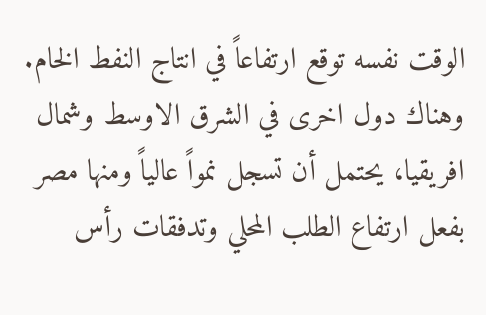الوقت نفسه توقع ارتفاعاً في انتاج النفط الخام.
وهناك دول اخرى في الشرق الاوسط وشمال افريقيا، يحتمل أن تسجل نمواً عالياً ومنها مصر بفعل ارتفاع الطلب المحلي وتدفقات رأس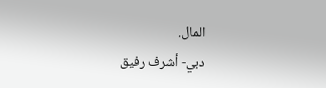المال.
دبي- أشرف رفيق